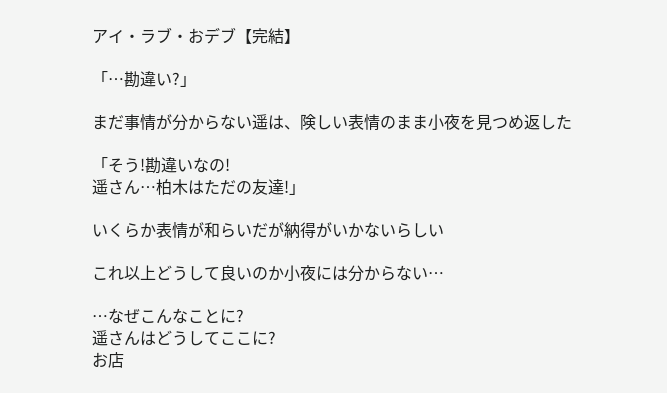アイ・ラブ・おデブ【完結】

「…勘違い?」

まだ事情が分からない遥は、険しい表情のまま小夜を見つめ返した

「そう!勘違いなの!
遥さん…柏木はただの友達!」

いくらか表情が和らいだが納得がいかないらしい

これ以上どうして良いのか小夜には分からない…

…なぜこんなことに?
遥さんはどうしてここに?
お店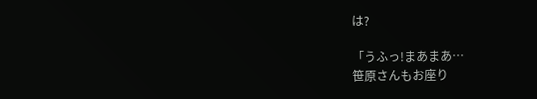は?

「うふっ!まあまあ…
笹原さんもお座り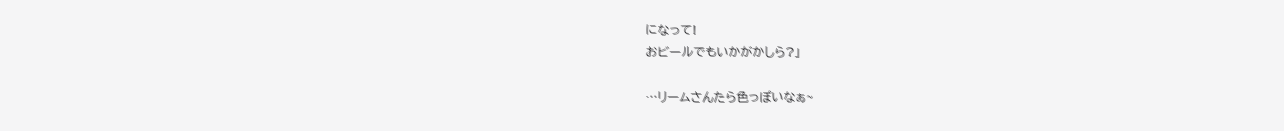になって!
おビールでもいかがかしら?」

…リームさんたら色っぽいなぁ~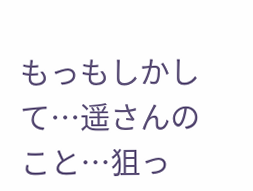もっもしかして…遥さんのこと…狙っ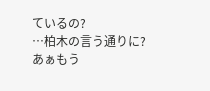ているの?
…柏木の言う通りに?
あぁもう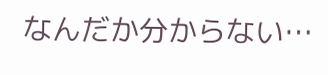なんだか分からない…